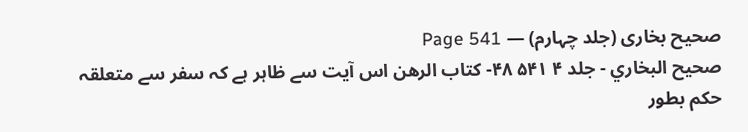صحیح بخاری (جلد چہارم) — Page 541
صحيح البخاري - جلد ۴ ۵۴۱ ۴۸- كتاب الرهن اس آیت سے ظاہر ہے کہ سفر سے متعلقہ حکم بطور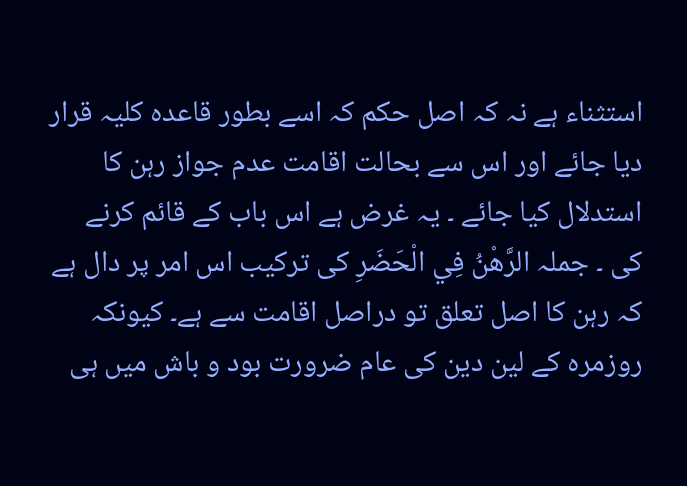استثناء ہے نہ کہ اصل حکم کہ اسے بطور قاعدہ کلیہ قرار دیا جائے اور اس سے بحالت اقامت عدم جواز رہن کا استدلال کیا جائے ۔ یہ غرض ہے اس باب کے قائم کرنے کی ۔ جملہ الرَّهْنُ فِي الْحَضَرِ کی ترکیب اس امر پر دال ہے کہ رہن کا اصل تعلق تو دراصل اقامت سے ہے۔ کیونکہ روزمرہ کے لین دین کی عام ضرورت بود و باش میں ہی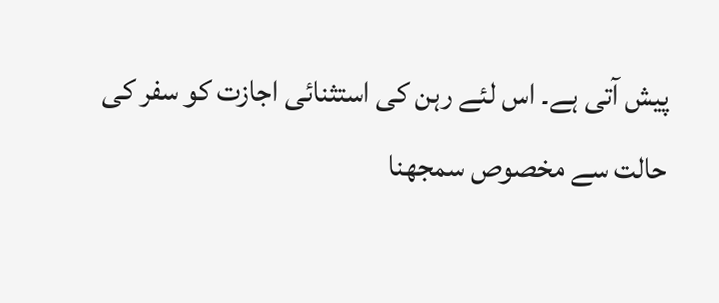پیش آتی ہے۔ اس لئے رہن کی استثنائی اجازت کو سفر کی حالت سے مخصوص سمجھنا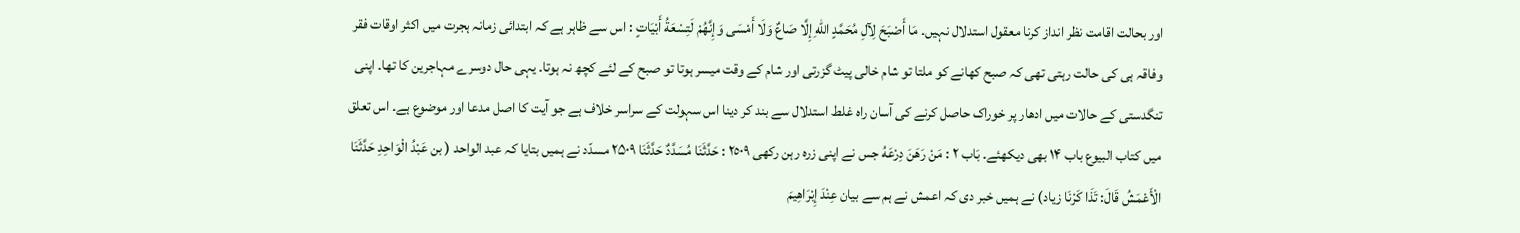اور بحالت اقامت نظر انداز کرنا معقول استدلال نہیں۔ مَا أَصْبَحَ لِآلِ مُحَمَّدٍ اللهِ إِلَّا صَاعٌ وَلَا أَمْسَى وَإِنَّهُمْ لَتِسْعَةُ أَبْيَاتٍ : اس سے ظاہر ہے کہ ابتدائی زمانہ ہجرت میں اکثر اوقات فقر وفاقہ ہی کی حالت رہتی تھی کہ صبح کھانے کو ملتا تو شام خالی پیٹ گزرتی اور شام کے وقت میسر ہوتا تو صبح کے لئے کچھ نہ ہوتا۔ یہی حال دوسرے مہاجرین کا تھا۔ اپنی تنگدستی کے حالات میں ادھار پر خوراک حاصل کرنے کی آسان راہ غلط استدلال سے بند کر دینا اس سہولت کے سراسر خلاف ہے جو آیت کا اصل مدعا اور موضوع ہے۔ اس تعلق میں کتاب البیوع باب ۱۴ بھی دیکھئے۔ بَاب ۲ : مَنْ رَهَنَ دِرْعَهُ جس نے اپنی زرہ رہن رکھی ٢٥٠٩ : حَدَّثَنَا مُسَدَّدٌ حَدَّثَنَا ۲۵۰۹ مسدّد نے ہمیں بتایا کہ عبد الواحد ( بن عَبْدُ الْوَاحِدِ حَدَّثَنَا الْأَعْمَشُ قَالَ: تَذَا كَرْنَا زیاد) نے ہمیں خبر دی کہ اعمش نے ہم سے بیان عِنْدَ إِبْرَاهِيمَ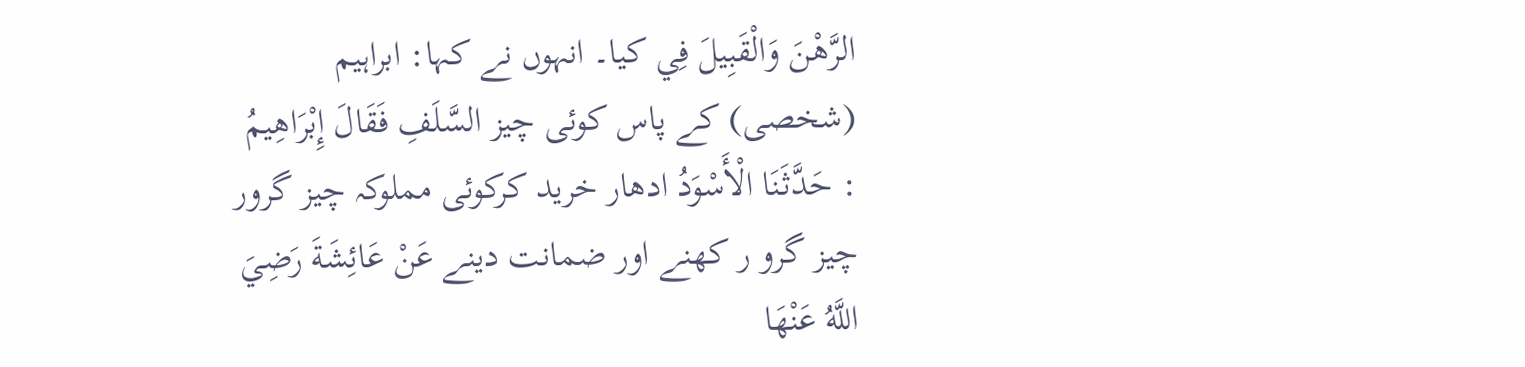الرَّهْنَ وَالْقَبِيلَ فِي کيا۔ انہوں نے کہا: ابراہیم (شخصی) کے پاس کوئی چیز السَّلَفِ فَقَالَ إِبْرَاهِيمُ : حَدَّثَنَا الْأَسْوَدُ ادھار خرید کرکوئی مملوکہ چیز گرور چیز گرو ر کھنے اور ضمانت دینے عَنْ عَائِشَةَ رَضِيَ اللَّهُ عَنْهَا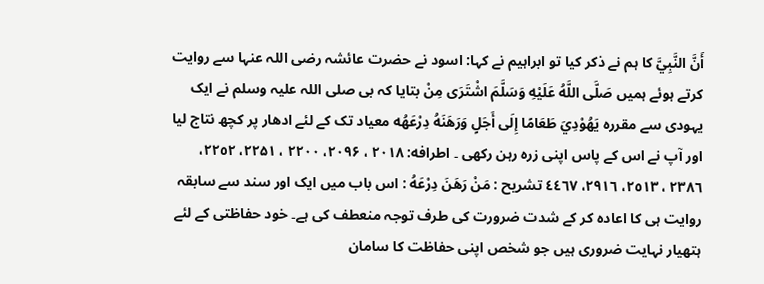أَنَّ النَّبِيَّ کا ہم نے ذکر کیا تو ابراہیم نے کہا: اسود نے حضرت عائشہ رضی اللہ عنہا سے روایت کرتے ہوئے ہمیں صَلَّى اللَّهُ عَلَيْهِ وَسَلَّمَ اشْتَرَى مِنْ بتایا کہ بی صلی اللہ علیہ وسلم نے ایک یہودی سے مقررہ يَهُوْدِيَ طَعَامًا إِلَى أَجَلٍ وَرَهَنَهُ دِرْعَهُه معیاد تک کے لئے ادھار پر کچھ نتاج لیا اور آپ نے اس کے پاس اپنی زرہ رہن رکھی ۔ اطرافه: ۲۰۱۸ ، ۲۰۹۶، ۲۲۰۰ ، ۲۲۵۱، ٢٢٥۲، ٢٣٨٦ ، ٢٥١٣، ٢٩١٦، ٤٤٦٧ تشریح : مَنْ رَهَنَ دِرْعَهُ : اس باب میں ایک اور سند سے سابقہ روایت ہی کا اعادہ کر کے شدت ضرورت کی طرف توجہ منعطف کی ہے۔ خود حفاظتی کے لئے ہتھیار نہایت ضروری ہیں جو شخص اپنی حفاظت کا سامان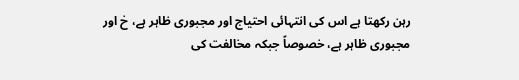رہن رکھتا ہے اس کی انتہائی احتیاج اور مجبوری ظاہر ہے، خ اور مجبوری ظاہر ہے، خصوصاً جبکہ مخالفت کی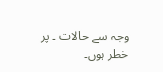وجہ سے حالات ۔ پر خطر ہوں۔